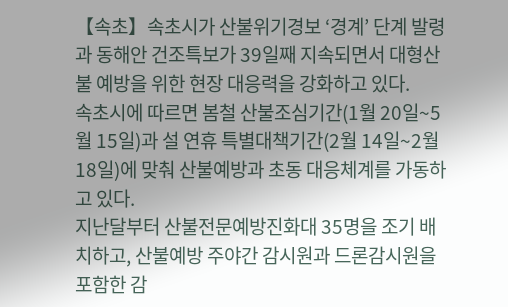【속초】속초시가 산불위기경보 ‘경계’ 단계 발령과 동해안 건조특보가 39일째 지속되면서 대형산불 예방을 위한 현장 대응력을 강화하고 있다.
속초시에 따르면 봄철 산불조심기간(1월 20일~5월 15일)과 설 연휴 특별대책기간(2월 14일~2월 18일)에 맞춰 산불예방과 초동 대응체계를 가동하고 있다.
지난달부터 산불전문예방진화대 35명을 조기 배치하고, 산불예방 주야간 감시원과 드론감시원을 포함한 감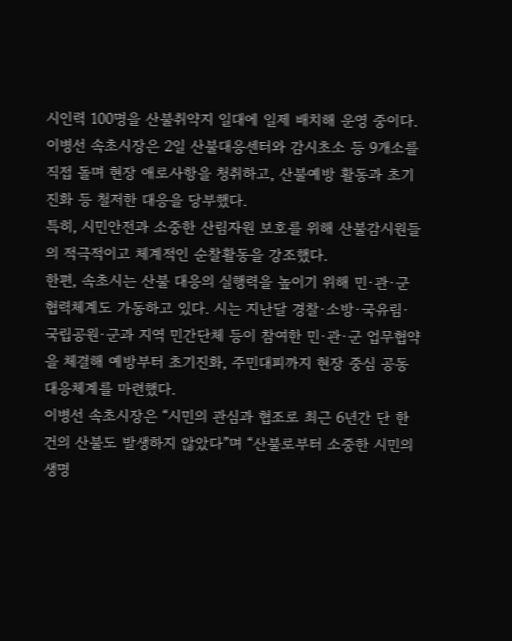시인력 100명을 산불취약지 일대에 일제 배치해 운영 중이다.
이병선 속초시장은 2일 산불대응센터와 감시초소 등 9개소를 직접 돌며 현장 애로사항을 청취하고, 산불예방 활동과 초기진화 등 철저한 대응을 당부했다.
특히, 시민안전과 소중한 산림자원 보호를 위해 산불감시원들의 적극적이고 체계적인 순찰활동을 강조했다.
한편, 속초시는 산불 대응의 실행력을 높이기 위해 민·관·군 협력체계도 가동하고 있다. 시는 지난달 경찰·소방·국유림·국립공원·군과 지역 민간단체 등이 참여한 민·관·군 업무협약을 체결해 예방부터 초기진화, 주민대피까지 현장 중심 공동 대응체계를 마련했다.
이병선 속초시장은 “시민의 관심과 협조로 최근 6년간 단 한 건의 산불도 발생하지 않았다”며 “산불로부터 소중한 시민의 생명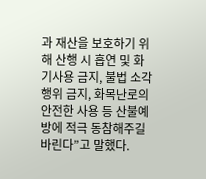과 재산을 보호하기 위해 산행 시 흡연 및 화기사용 금지, 불법 소각행위 금지, 화목난로의 안전한 사용 등 산불예방에 적극 동참해주길 바린다”고 말했다.